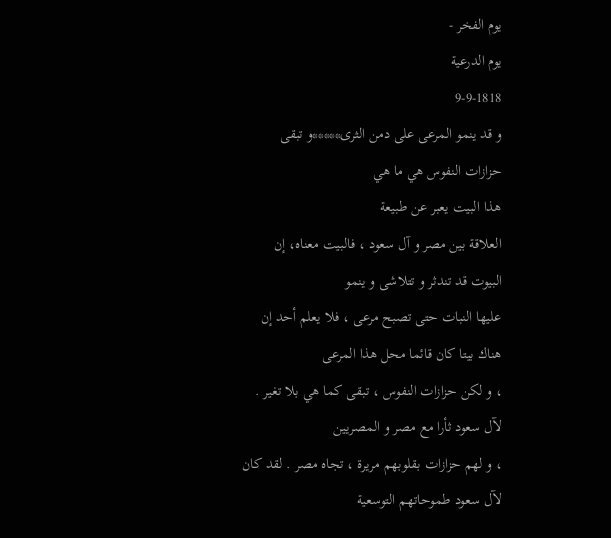يوم الفخر -
يوم الدرعية
9-9-1818
و قد ينمو المرعى على دمن الثرى*****و تبقى
حزازات النفوس هي ما هي
هذا البيت يعبر عن طبيعة
العلاقة بين مصر و آل سعود ، فالبيت معناه، إن البيوت قد تندثر و تتلاشى و ينمو
عليها النبات حتى تصبح مرعى ، فلا يعلم أحد إن هناك بيتا كان قائما محل هذا المرعى
، و لكن حزازات النفوس ، تبقى كما هي بلا تغير . لآل سعود ثأرا مع مصر و المصريين
، و لهم حزازات بقلوبهم مريرة ، تجاه مصر . لقد كان لآل سعود طموحاتهم التوسعية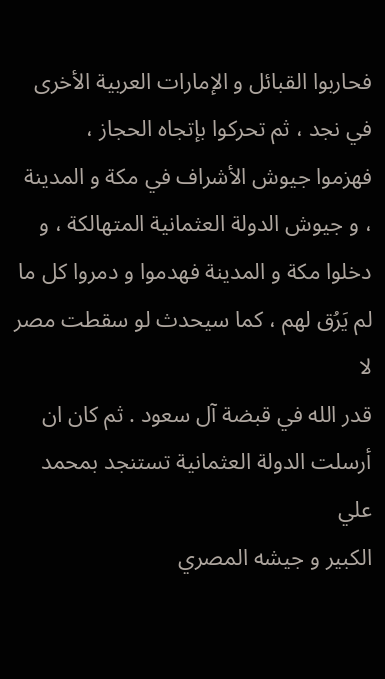فحاربوا القبائل و الإمارات العربية الأخرى في نجد ، ثم تحركوا بإتجاه الحجاز ،
فهزموا جيوش الأشراف في مكة و المدينة ، و جيوش الدولة العثمانية المتهالكة ، و
دخلوا مكة و المدينة فهدموا و دمروا كل ما لم يَرُق لهم ، كما سيحدث لو سقطت مصر لا
قدر الله في قبضة آل سعود . ثم كان ان أرسلت الدولة العثمانية تستنجد بمحمد علي
الكبير و جيشه المصري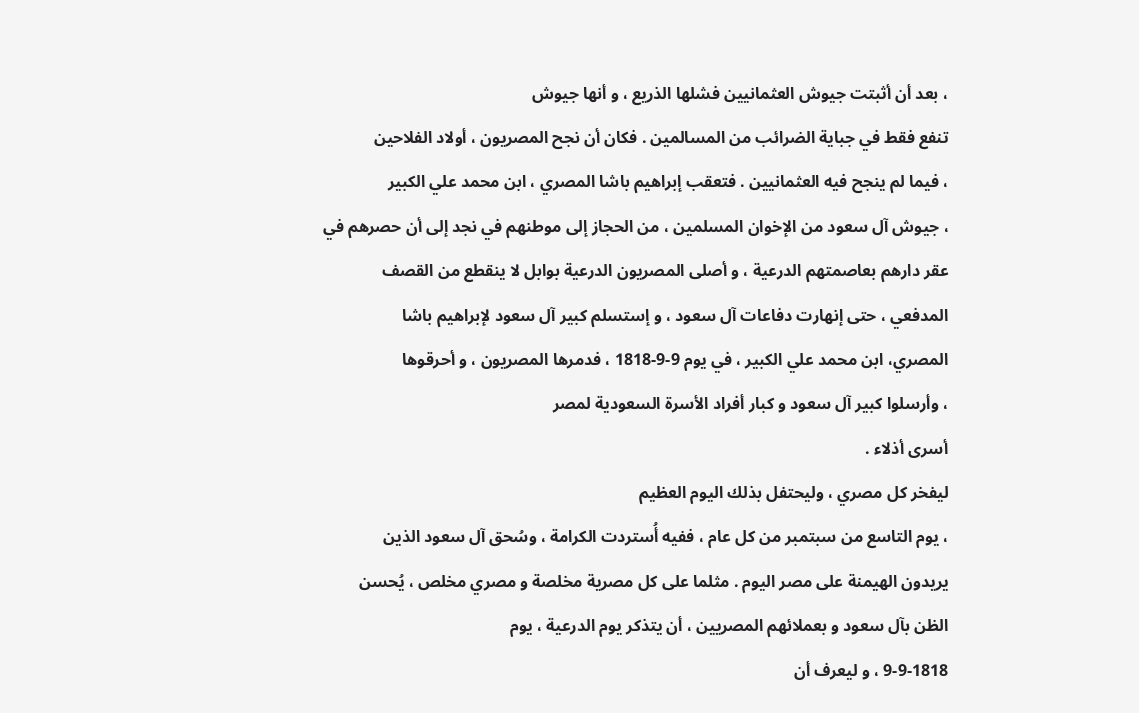، بعد أن أثبتت جيوش العثمانيين فشلها الذريع ، و أنها جيوش
تنفع فقط في جباية الضرائب من المسالمين . فكان أن نجح المصريون ، أولاد الفلاحين
، فيما لم ينجح فيه العثمانيين . فتعقب إبراهيم باشا المصري ، ابن محمد علي الكبير
، جيوش آل سعود من الإخوان المسلمين ، من الحجاز إلى موطنهم في نجد إلى أن حصرهم في
عقر دارهم بعاصمتهم الدرعية ، و أصلى المصريون الدرعية بوابل لا ينقطع من القصف
المدفعي ، حتى إنهارت دفاعات آل سعود ، و إستسلم كبير آل سعود لإبراهيم باشا
المصري، ابن محمد علي الكبير ، في يوم 9-9-1818 ، فدمرها المصريون ، و أحرقوها
، وأرسلوا كبير آل سعود و كبار أفراد الأسرة السعودية لمصر
أسرى أذلاء .
ليفخر كل مصري ، وليحتفل بذلك اليوم العظيم
، يوم التاسع من سبتمبر من كل عام ، ففيه أُستردت الكرامة ، وسُحق آل سعود الذين
يريدون الهيمنة على مصر اليوم . مثلما على كل مصرية مخلصة و مصري مخلص ، يُحسن
الظن بآل سعود و بعملائهم المصريين ، أن يتذكر يوم الدرعية ، يوم
9-9-1818 ، و ليعرف أن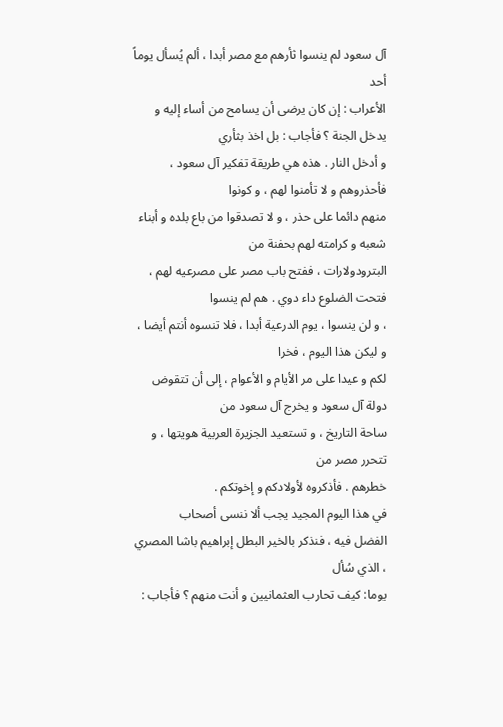آل سعود لم ينسوا ثأرهم مع مصر أبدا ، ألم يُسأل يوماً أحد
الأعراب : إن كان يرضى أن يسامح من أساء إليه و يدخل الجنة ؟ فأجاب : بل اخذ بثأري
و أدخل النار . هذه هي طريقة تفكير آل سعود ، فأحذروهم و لا تأمنوا لهم ، و كونوا
منهم دائما على حذر ، و لا تصدقوا من باع بلده و أبناء شعبه و كرامته لهم بحفنة من
البترودولارات ، ففتح باب مصر على مصرعيه لهم ، فتحت الضلوع داء دوي . هم لم ينسوا
، و لن ينسوا ، يوم الدرعية أبدا ، فلا تنسوه أنتم أيضا ، و ليكن هذا اليوم ، فخرا
لكم و عيدا على مر الأيام و الأعوام ، إلى أن تتقوض دولة آل سعود و يخرج آل سعود من
ساحة التاريخ ، و تستعيد الجزيرة العربية هويتها ، و تتحرر مصر من
خطرهم . فأذكروه لأولادكم و إخوتكم .
في هذا اليوم المجيد يجب ألا ننسى أصحاب
الفضل فيه ، فنذكر بالخير البطل إبراهيم باشا المصري ، الذي سُأل
يوما: كيف تحارب العثمانيين و أنت منهم ؟ فأجاب :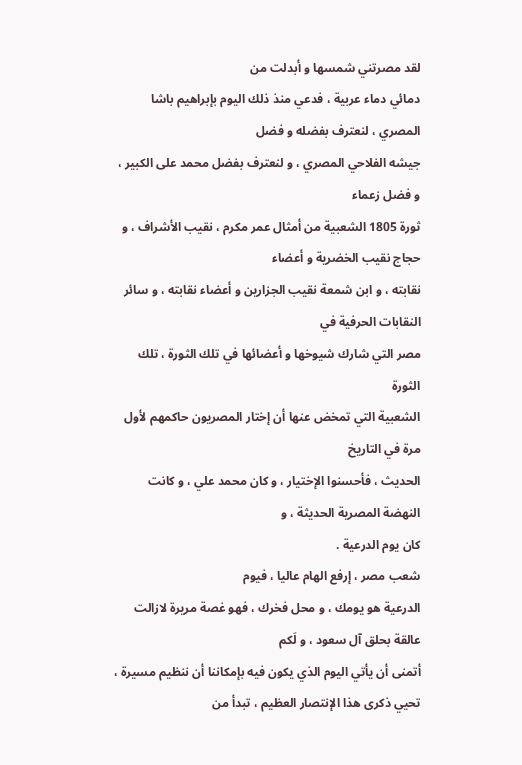لقد مصرتني شمسها و أبدلت من
دمائي دماء عربية ، فدعي منذ ذلك اليوم بإبراهيم باشا المصري ، لنعترف بفضله و فضل
جيشه الفلاحي المصري ، و لنعترف بفضل محمد على الكبير ، و فضل زعماء
ثورة 1805 الشعبية من أمثال عمر مكرم ، نقيب الأشراف ، و حجاج نقيب الخضرية و أعضاء
نقابته ، و ابن شمعة نقيب الجزارين و أعضاء نقابته ، و سائر النقابات الحرفية في
مصر التي شارك شيوخها و أعضائها في تلك الثورة ، تلك الثورة
الشعبية التي تمخض عنها أن إختار المصريون حاكمهم لأول مرة في التاريخ
الحديث ، فأحسنوا الإختيار ، و كان محمد علي ، و كانت النهضة المصرية الحديثة ، و
كان يوم الدرعية .
شعب مصر ، إرفع الهام عاليا ، فيوم
الدرعية هو يومك ، و محل فخرك ، فهو غصة مريرة لازالت عالقة بحلق آل سعود ، و لَكم
أتمنى أن يأتي اليوم الذي يكون فيه بإمكاننا أن ننظيم مسيرة ،
تحيي ذكرى هذا الإنتصار العظيم ، تبدأ من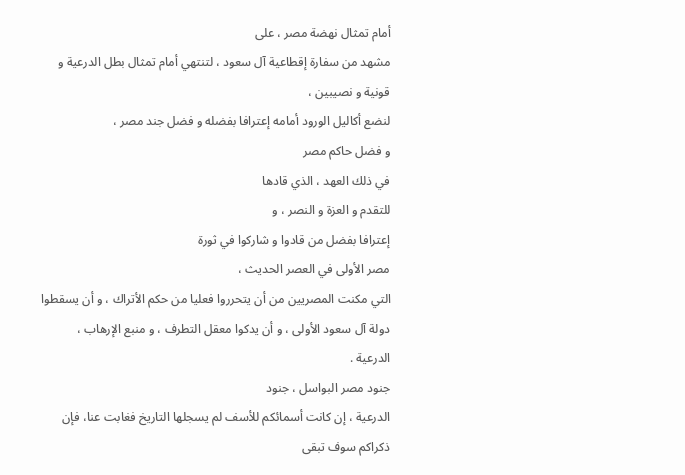أمام تمثال نهضة مصر ، على
مشهد من سفارة إقطاعية آل سعود ، لتنتهي أمام تمثال بطل الدرعية و قونية و نصيبين ،
لنضع أكاليل الورود أمامه إعترافا بفضله و فضل جند مصر ،
و فضل حاكم مصر
في ذلك العهد ، الذي قادها
للتقدم و العزة و النصر ، و
إعترافا بفضل من قادوا و شاركوا في ثورة
مصر الأولى في العصر الحديث ،
التي مكنت المصريين من أن يتحرروا فعليا من حكم الأتراك ، و أن يسقطوا
دولة آل سعود الأولى ، و أن يدكوا معقل التطرف ، و منبع الإرهاب ،
الدرعية .
جنود مصر البواسل ، جنود
الدرعية ، إن كانت أسمائكم للأسف لم يسجلها التاريخ فغابت عنا، فإن ذكراكم سوف تبقى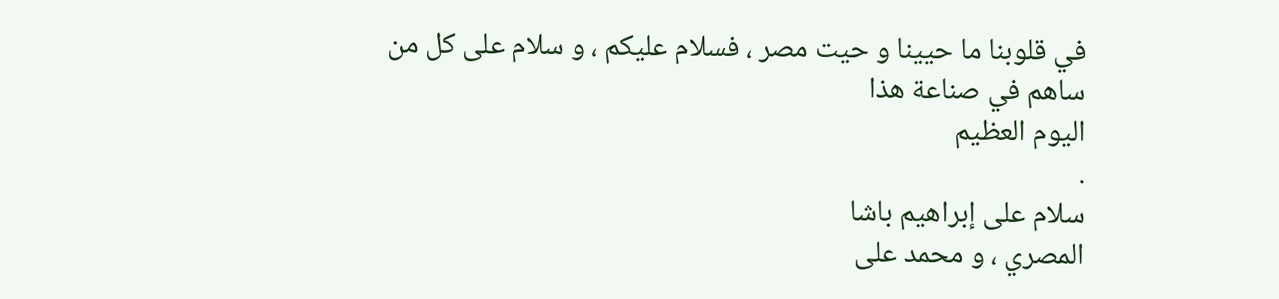في قلوبنا ما حيينا و حيت مصر ، فسلام عليكم ، و سلام على كل من ساهم في صناعة هذا
اليوم العظيم
.
سلام على إبراهيم باشا
المصري ، و محمد على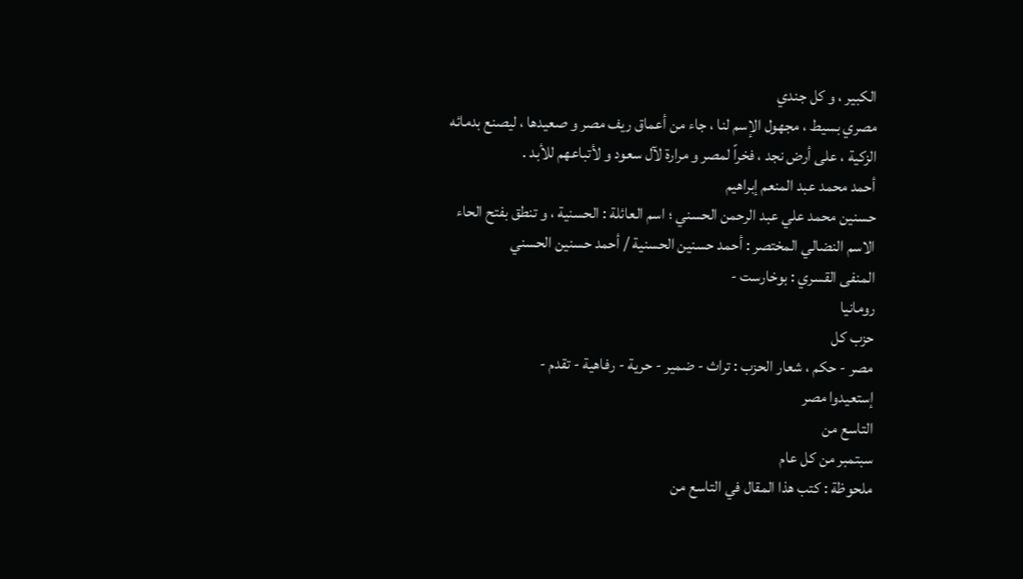الكبير ، و كل جندي
مصري بسيط ، مجهول الإسم لنا ، جاء من أعماق ريف مصر و صعيدها ، ليصنع بدمائه
الزكية ، على أرض نجد ، فخراً لمصر و مرارة لآل سعود و لأتباعهم للأبد .
أحمد محمد عبد المنعم إبراهيم
حسنين محمد علي عبد الرحمن الحسني ؛ اسم العائلة : الحسنية ، و تنطق بفتح الحاء
الاسم النضالي المختصر : أحمد حسنين الحسنية / أحمد حسنين الحسني
المنفى القسري : بوخارست -
رومانيا
حزب كل
مصر - حكم ، شعار الحزب : تراث - ضمير - حرية - رفاهية - تقدم -
إستعيدوا مصر
التاسع من
سبتمبر من كل عام
ملحوظة : كتب هذا المقال في التاسع من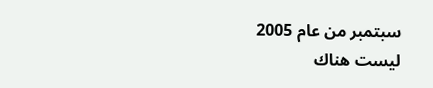سبتمبر من عام 2005
ليست هناك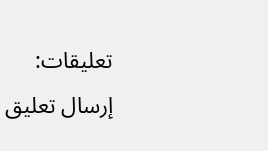تعليقات:
إرسال تعليق